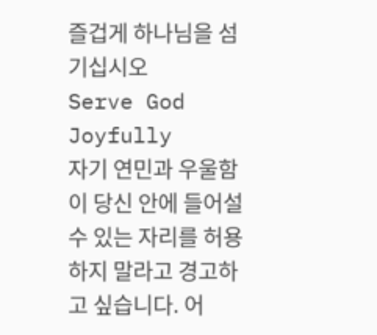즐겁게 하나님을 섬기십시오
Serve God Joyfully
자기 연민과 우울함이 당신 안에 들어설 수 있는 자리를 허용하지 말라고 경고하고 싶습니다. 어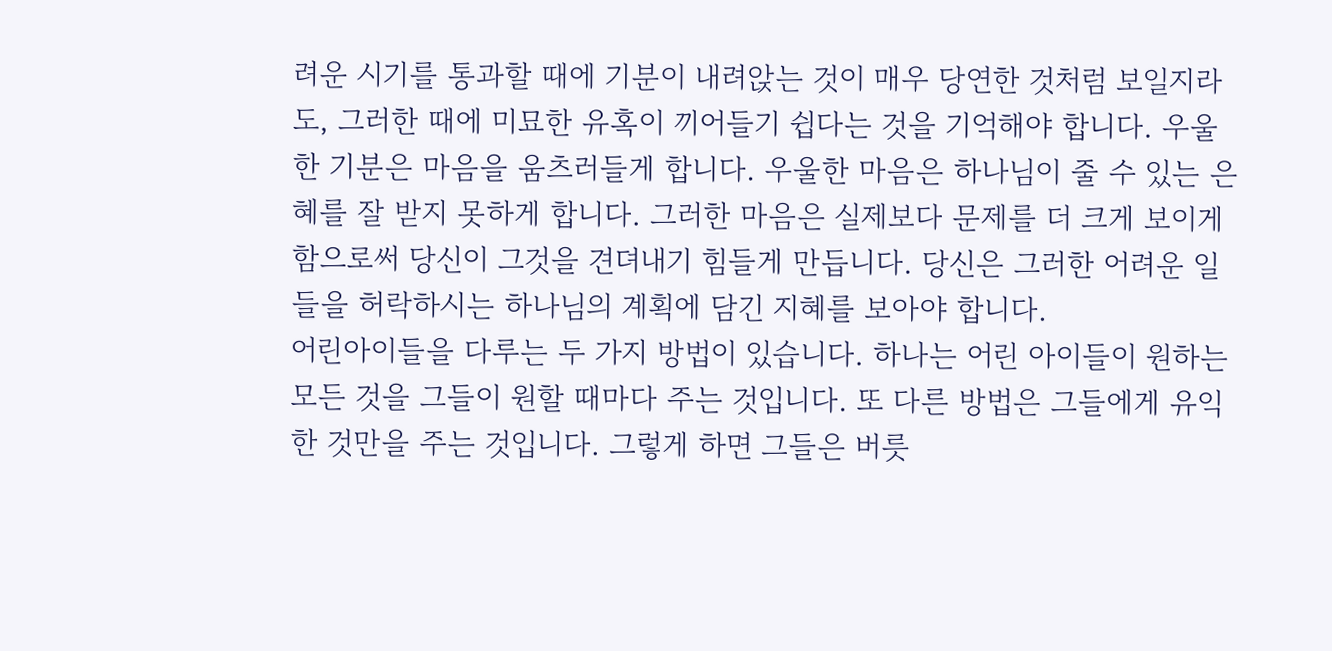려운 시기를 통과할 때에 기분이 내려앉는 것이 매우 당연한 것처럼 보일지라도, 그러한 때에 미묘한 유혹이 끼어들기 쉽다는 것을 기억해야 합니다. 우울한 기분은 마음을 움츠러들게 합니다. 우울한 마음은 하나님이 줄 수 있는 은혜를 잘 받지 못하게 합니다. 그러한 마음은 실제보다 문제를 더 크게 보이게 함으로써 당신이 그것을 견뎌내기 힘들게 만듭니다. 당신은 그러한 어려운 일들을 허락하시는 하나님의 계획에 담긴 지혜를 보아야 합니다.
어린아이들을 다루는 두 가지 방법이 있습니다. 하나는 어린 아이들이 원하는 모든 것을 그들이 원할 때마다 주는 것입니다. 또 다른 방법은 그들에게 유익한 것만을 주는 것입니다. 그렇게 하면 그들은 버릇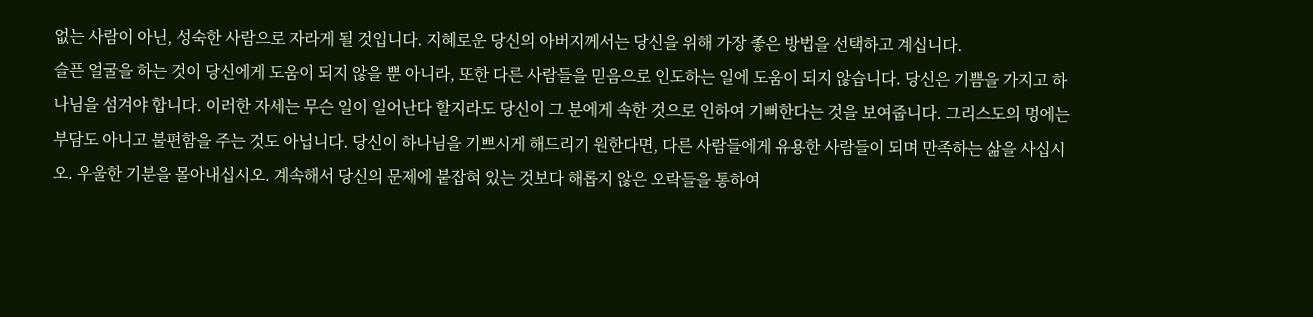없는 사람이 아닌, 성숙한 사람으로 자라게 될 것입니다. 지혜로운 당신의 아버지께서는 당신을 위해 가장 좋은 방법을 선택하고 계십니다.
슬픈 얼굴을 하는 것이 당신에게 도움이 되지 않을 뿐 아니라, 또한 다른 사람들을 믿음으로 인도하는 일에 도움이 되지 않습니다. 당신은 기쁨을 가지고 하나님을 섬겨야 합니다. 이러한 자세는 무슨 일이 일어난다 할지라도 당신이 그 분에게 속한 것으로 인하여 기뻐한다는 것을 보여줍니다. 그리스도의 멍에는 부담도 아니고 불편함을 주는 것도 아닙니다. 당신이 하나님을 기쁘시게 해드리기 원한다면, 다른 사람들에게 유용한 사람들이 되며 만족하는 삶을 사십시오. 우울한 기분을 몰아내십시오. 계속해서 당신의 문제에 붙잡혀 있는 것보다 해롭지 않은 오락들을 통하여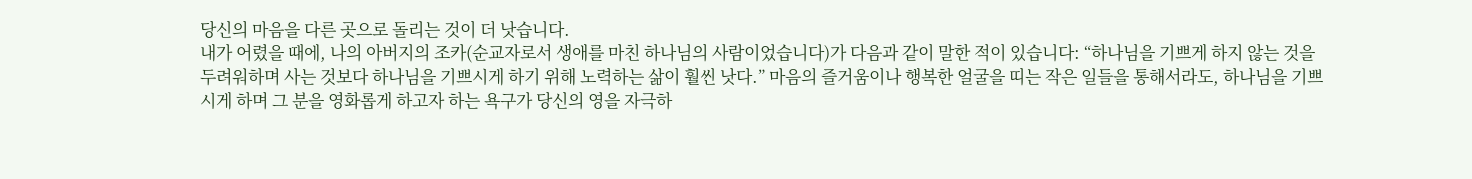당신의 마음을 다른 곳으로 돌리는 것이 더 낫습니다.
내가 어렸을 때에, 나의 아버지의 조카(순교자로서 생애를 마친 하나님의 사람이었습니다)가 다음과 같이 말한 적이 있습니다: “하나님을 기쁘게 하지 않는 것을 두려워하며 사는 것보다 하나님을 기쁘시게 하기 위해 노력하는 삶이 훨씬 낫다.” 마음의 즐거움이나 행복한 얼굴을 띠는 작은 일들을 통해서라도, 하나님을 기쁘시게 하며 그 분을 영화롭게 하고자 하는 욕구가 당신의 영을 자극하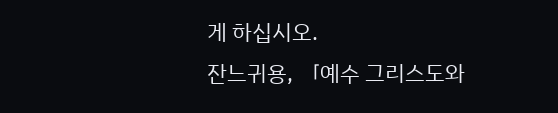게 하십시오.
잔느귀용, 「예수 그리스도와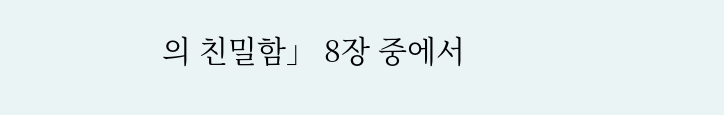의 친밀함」 8장 중에서